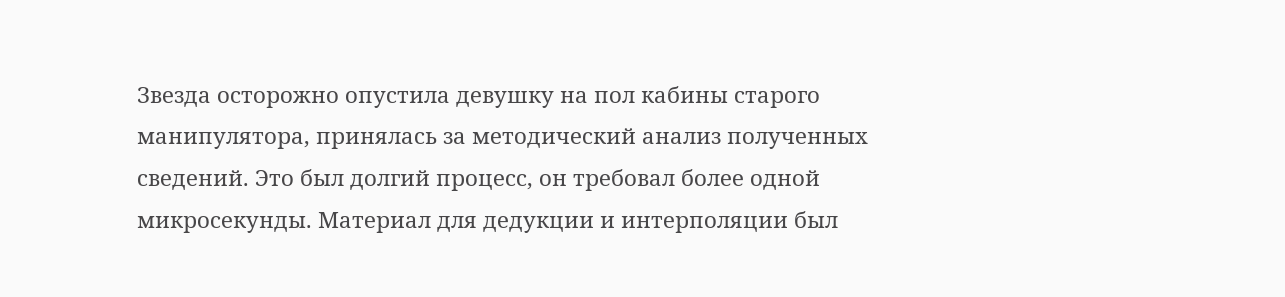Звезда осторожно опустила девушку на пол кабины старого манипулятора, принялась за методический анализ полученных сведений. Это был долгий процесс, он требовал более одной микросекунды. Материал для дедукции и интерполяции был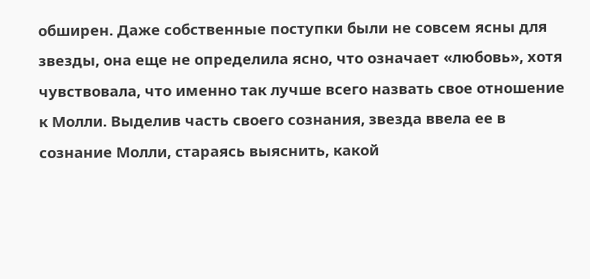обширен. Даже собственные поступки были не совсем ясны для звезды, она еще не определила ясно, что означает «любовь», хотя чувствовала, что именно так лучше всего назвать свое отношение к Молли. Выделив часть своего сознания, звезда ввела ее в сознание Молли, стараясь выяснить, какой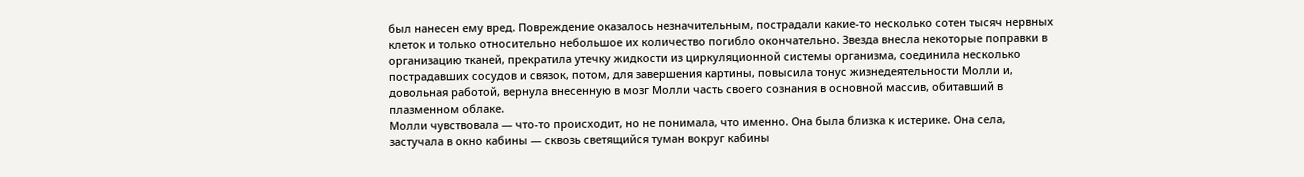был нанесен ему вред. Повреждение оказалось незначительным, пострадали какие-то несколько сотен тысяч нервных клеток и только относительно небольшое их количество погибло окончательно. Звезда внесла некоторые поправки в организацию тканей, прекратила утечку жидкости из циркуляционной системы организма, соединила несколько пострадавших сосудов и связок, потом, для завершения картины, повысила тонус жизнедеятельности Молли и, довольная работой, вернула внесенную в мозг Молли часть своего сознания в основной массив, обитавший в плазменном облаке.
Молли чувствовала — что-то происходит, но не понимала, что именно. Она была близка к истерике. Она села, застучала в окно кабины — сквозь светящийся туман вокруг кабины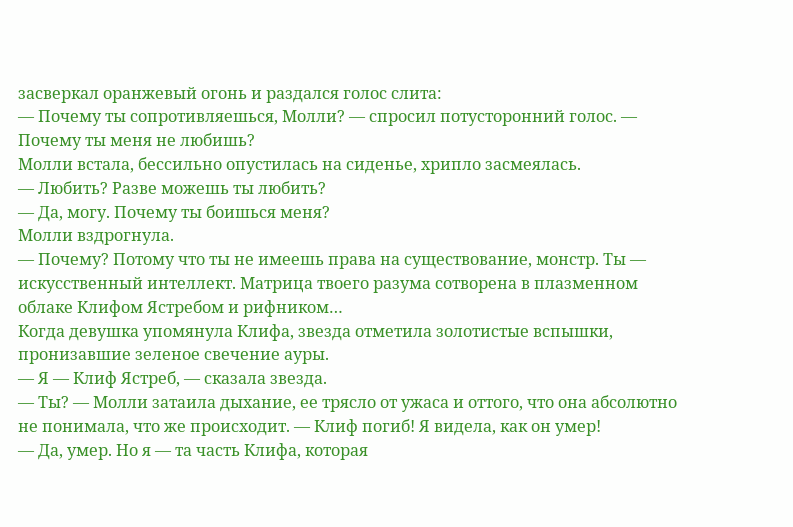засверкал оранжевый огонь и раздался голос слита:
— Почему ты сопротивляешься, Молли? — спросил потусторонний голос. — Почему ты меня не любишь?
Молли встала, бессильно опустилась на сиденье, хрипло засмеялась.
— Любить? Разве можешь ты любить?
— Да, могу. Почему ты боишься меня?
Молли вздрогнула.
— Почему? Потому что ты не имеешь права на существование, монстр. Ты — искусственный интеллект. Матрица твоего разума сотворена в плазменном облаке Клифом Ястребом и рифником…
Когда девушка упомянула Клифа, звезда отметила золотистые вспышки, пронизавшие зеленое свечение ауры.
— Я — Клиф Ястреб, — сказала звезда.
— Ты? — Молли затаила дыхание, ее трясло от ужаса и оттого, что она абсолютно не понимала, что же происходит. — Клиф погиб! Я видела, как он умер!
— Да, умер. Но я — та часть Клифа, которая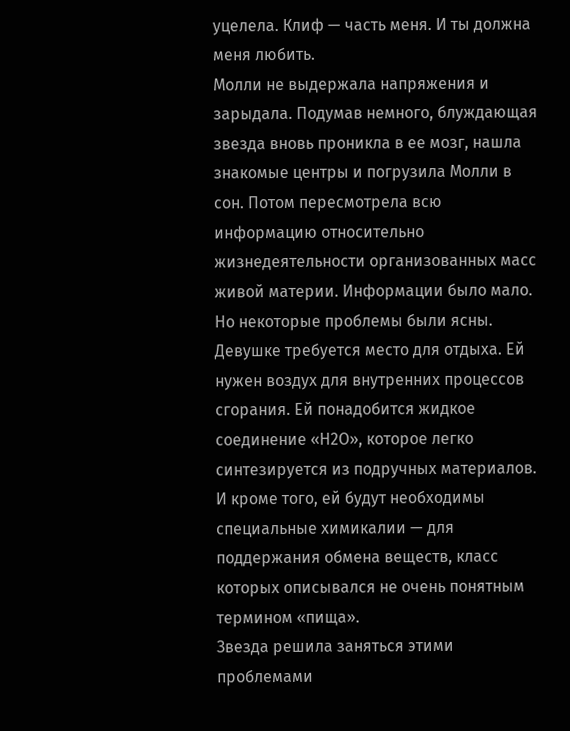уцелела. Клиф — часть меня. И ты должна меня любить.
Молли не выдержала напряжения и зарыдала. Подумав немного, блуждающая звезда вновь проникла в ее мозг, нашла знакомые центры и погрузила Молли в сон. Потом пересмотрела всю информацию относительно жизнедеятельности организованных масс живой материи. Информации было мало. Но некоторые проблемы были ясны. Девушке требуется место для отдыха. Ей нужен воздух для внутренних процессов сгорания. Ей понадобится жидкое соединение «Н2О», которое легко синтезируется из подручных материалов. И кроме того, ей будут необходимы специальные химикалии — для поддержания обмена веществ, класс которых описывался не очень понятным термином «пища».
Звезда решила заняться этими проблемами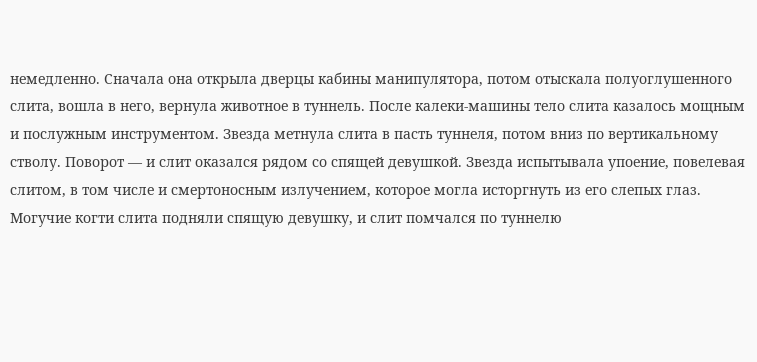немедленно. Сначала она открыла дверцы кабины манипулятора, потом отыскала полуоглушенного слита, вошла в него, вернула животное в туннель. После калеки-машины тело слита казалось мощным и послужным инструментом. Звезда метнула слита в пасть туннеля, потом вниз по вертикальному стволу. Поворот — и слит оказался рядом со спящей девушкой. Звезда испытывала упоение, повелевая слитом, в том числе и смертоносным излучением, которое могла исторгнуть из его слепых глаз. Могучие когти слита подняли спящую девушку, и слит помчался по туннелю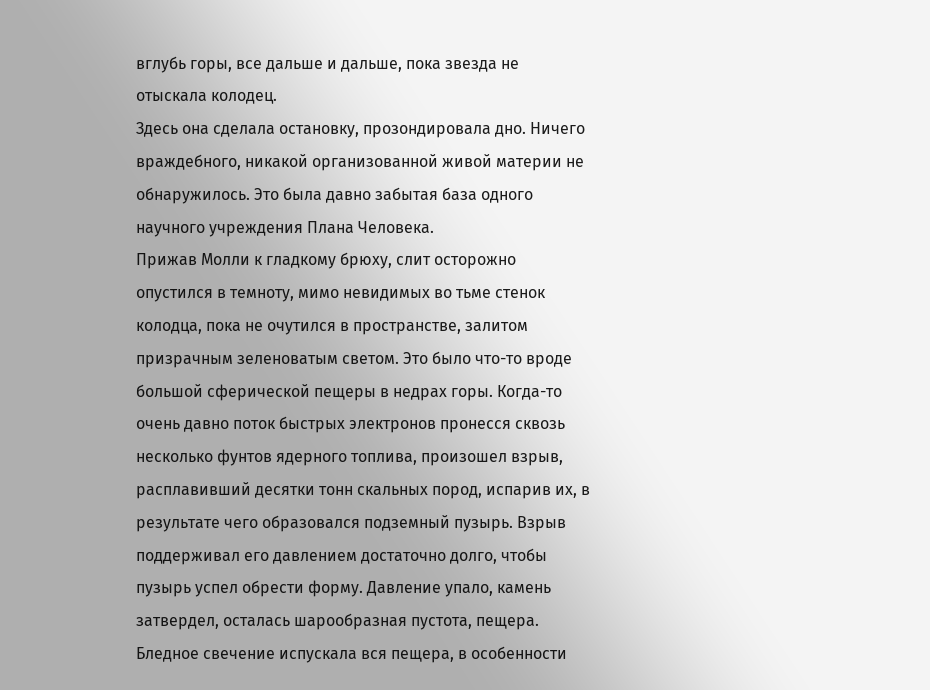вглубь горы, все дальше и дальше, пока звезда не отыскала колодец.
Здесь она сделала остановку, прозондировала дно. Ничего враждебного, никакой организованной живой материи не обнаружилось. Это была давно забытая база одного научного учреждения Плана Человека.
Прижав Молли к гладкому брюху, слит осторожно опустился в темноту, мимо невидимых во тьме стенок колодца, пока не очутился в пространстве, залитом призрачным зеленоватым светом. Это было что-то вроде большой сферической пещеры в недрах горы. Когда-то очень давно поток быстрых электронов пронесся сквозь несколько фунтов ядерного топлива, произошел взрыв, расплавивший десятки тонн скальных пород, испарив их, в результате чего образовался подземный пузырь. Взрыв поддерживал его давлением достаточно долго, чтобы пузырь успел обрести форму. Давление упало, камень затвердел, осталась шарообразная пустота, пещера.
Бледное свечение испускала вся пещера, в особенности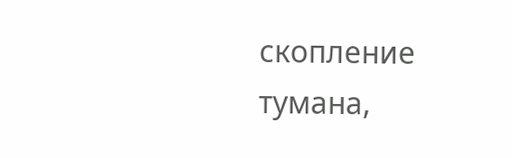скопление тумана,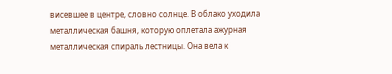висевшее в центре, словно солнце. В облако уходила металлическая башня, которую оплетала ажурная металлическая спираль лестницы. Она вела к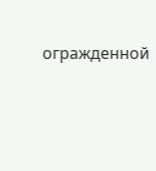огражденной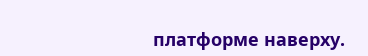платформе наверху.